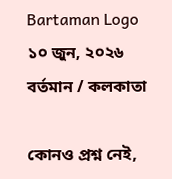Bartaman Logo
১০ জুন, ২০২৬
বর্তমান / কলকাতা

কোনও প্রশ্ন নেই,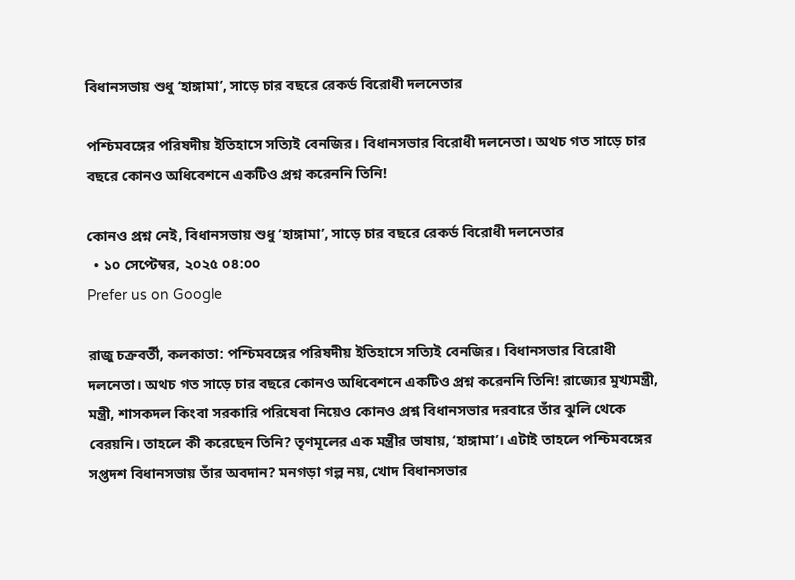বিধানসভায় শুধু ‘হাঙ্গামা’, সাড়ে চার বছরে রেকর্ড বিরোধী দলনেতার

পশ্চিমবঙ্গের পরিষদীয় ইতিহাসে সত্যিই বেনজির। বিধানসভার বিরোধী দলনেতা। অথচ গত সাড়ে চার বছরে কোনও অধিবেশনে একটিও প্রশ্ন করেননি তিনি!

কোনও প্রশ্ন নেই, বিধানসভায় শুধু ‘হাঙ্গামা’, সাড়ে চার বছরে রেকর্ড বিরোধী দলনেতার
  • ১০ সেপ্টেম্বর, ২০২৫ ০৪:০০
Prefer us on Google

রাজু চক্রবর্তী, কলকাতা: পশ্চিমবঙ্গের পরিষদীয় ইতিহাসে সত্যিই বেনজির। বিধানসভার বিরোধী দলনেতা। অথচ গত সাড়ে চার বছরে কোনও অধিবেশনে একটিও প্রশ্ন করেননি তিনি! রাজ্যের মুখ্যমন্ত্রী, মন্ত্রী, শাসকদল কিংবা সরকারি পরিষেবা নিয়েও কোনও প্রশ্ন বিধানসভার দরবারে তাঁর ঝুলি থেকে বেরয়নি। তাহলে কী করেছেন তিনি? তৃণমূলের এক মন্ত্রীর ভাষায়, ‘হাঙ্গামা’। এটাই তাহলে পশ্চিমবঙ্গের সপ্তদশ বিধানসভায় তাঁর অবদান? মনগড়া গল্প নয়, খোদ বিধানসভার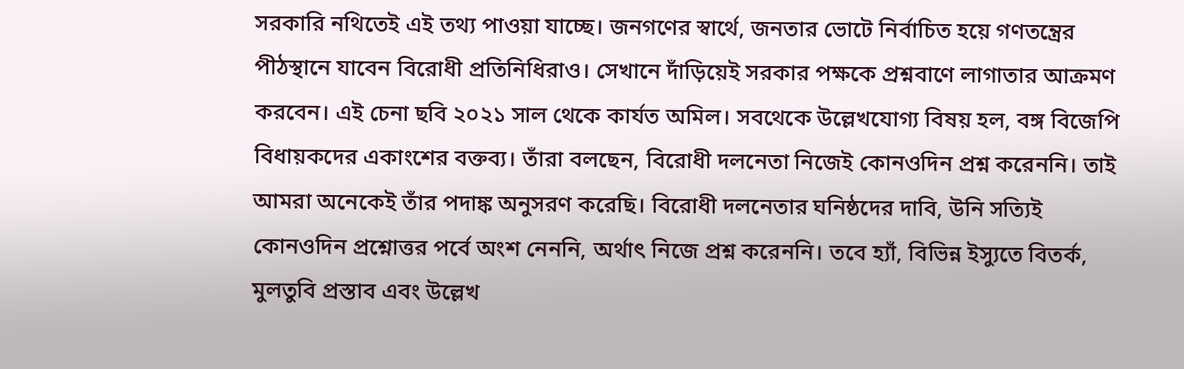সরকারি নথিতেই এই তথ্য পাওয়া যাচ্ছে। জনগণের স্বার্থে, জনতার ভোটে নির্বাচিত হয়ে গণতন্ত্রের পীঠস্থানে যাবেন বিরোধী প্রতিনিধিরাও। সেখানে দাঁড়িয়েই সরকার পক্ষকে প্রশ্নবাণে লাগাতার আক্রমণ করবেন। এই চেনা ছবি ২০২১ সাল থেকে কার্যত অমিল। সবথেকে উল্লেখযোগ্য বিষয় হল, বঙ্গ বিজেপি বিধায়কদের একাংশের বক্তব্য। তাঁরা বলছেন, বিরোধী দলনেতা নিজেই কোনওদিন প্রশ্ন করেননি। তাই আমরা অনেকেই তাঁর পদাঙ্ক অনুসরণ করেছি। বিরোধী দলনেতার ঘনিষ্ঠদের দাবি, উনি সত্যিই কোনওদিন প্রশ্নোত্তর পর্বে অংশ নেননি, অর্থাৎ নিজে প্রশ্ন করেননি। তবে হ্যাঁ, বিভিন্ন ইস্যুতে বিতর্ক, মুলতুবি প্রস্তাব এবং উল্লেখ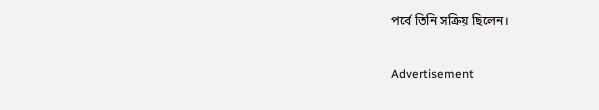পর্বে তিনি সক্রিয় ছিলেন।

Advertisement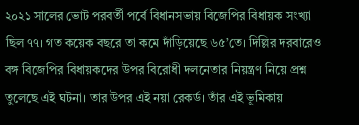২০২১ সালের ভোট পরবর্তী পর্বে বিধানসভায় বিজেপির বিধায়ক সংখ্যা ছিল ৭৭। গত কয়েক বছরে তা কমে দাঁড়িয়েছে ৬৫’তে। দিল্লির দরবারেও বঙ্গ বিজেপির বিধায়কদের উপর বিরোধী দলনেতার নিয়ন্ত্রণ নিয়ে প্রশ্ন তুলেছে এই ঘটনা। তার উপর এই নয়া রেকর্ড। তাঁর এই ভূমিকায়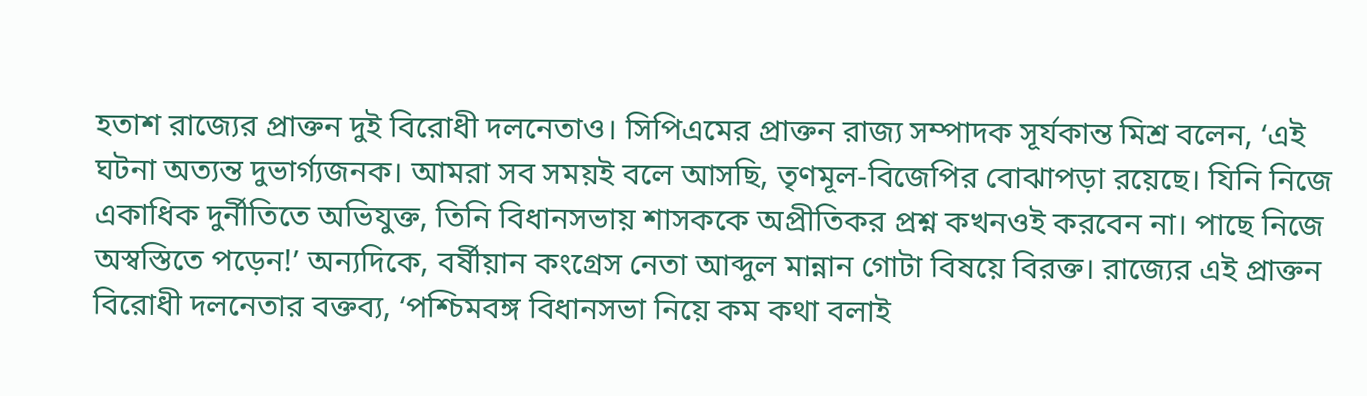হতাশ রাজ্যের প্রাক্তন দুই বিরোধী দলনেতাও। সিপিএমের প্রাক্তন রাজ্য সম্পাদক সূর্যকান্ত মিশ্র বলেন, ‘এই ঘটনা অত্যন্ত দুভার্গ্যজনক। আমরা সব সময়ই বলে আসছি, তৃণমূল-বিজেপির বোঝাপড়া রয়েছে। যিনি নিজে একাধিক দুর্নীতিতে অভিযুক্ত, তিনি বিধানসভায় শাসককে অপ্রীতিকর প্রশ্ন কখনওই করবেন না। পাছে নিজে অস্বস্তিতে পড়েন!’ অন্যদিকে, বর্ষীয়ান কংগ্রেস নেতা আব্দুল মান্নান গোটা বিষয়ে বিরক্ত। রাজ্যের এই প্রাক্তন বিরোধী দলনেতার বক্তব্য, ‘পশ্চিমবঙ্গ বিধানসভা নিয়ে কম কথা বলাই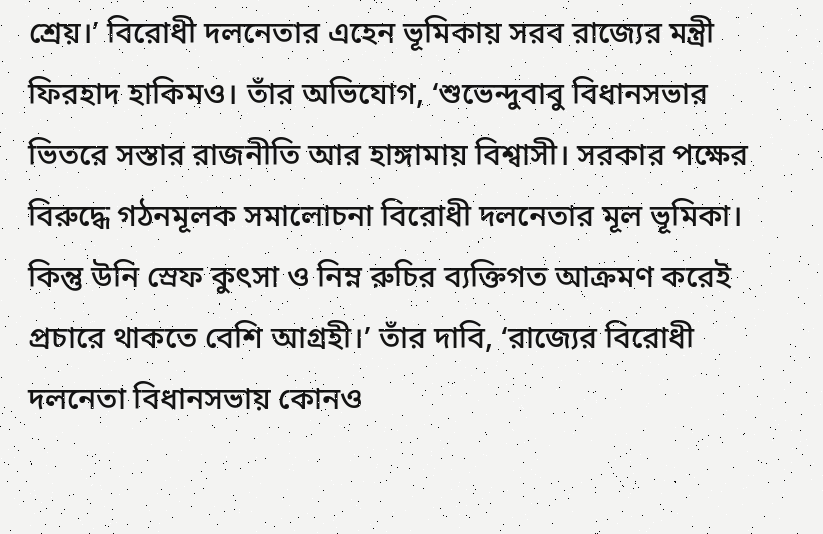শ্রেয়।’ বিরোধী দলনেতার এহেন ভূমিকায় সরব রাজ্যের মন্ত্রী ফিরহাদ হাকিমও। তাঁর অভিযোগ, ‘শুভেন্দুবাবু বিধানসভার ভিতরে সস্তার রাজনীতি আর হাঙ্গামায় বিশ্বাসী। সরকার পক্ষের বিরুদ্ধে গঠনমূলক সমালোচনা বিরোধী দলনেতার মূল ভূমিকা। কিন্তু উনি স্রেফ কুৎসা ও নিম্ন রুচির ব্যক্তিগত আক্রমণ করেই প্রচারে থাকতে বেশি আগ্রহী।’ তাঁর দাবি, ‘রাজ্যের বিরোধী দলনেতা বিধানসভায় কোনও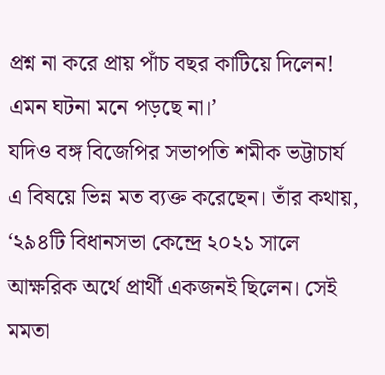প্রশ্ন না করে প্রায় পাঁচ বছর কাটিয়ে দিলেন! এমন ঘটনা মনে পড়ছে না।’
যদিও বঙ্গ বিজেপির সভাপতি শমীক ভট্টাচার্য এ বিষয়ে ভিন্ন মত ব্যক্ত করেছেন। তাঁর কথায়, ‘২৯৪টি বিধানসভা কেন্দ্রে ২০২১ সালে আক্ষরিক অর্থে প্রার্থী একজনই ছিলেন। সেই মমতা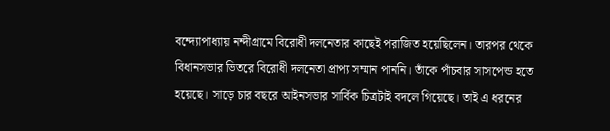বন্দ্যোপাধ্যায় নন্দীগ্রামে বিরোধী দলনেতার কাছেই পরাজিত হয়েছিলেন। তারপর থেকে বিধানসভার ভিতরে বিরোধী দলনেতা প্রাপ্য সম্মান পাননি। তাঁকে পাঁচবার সাসপেন্ড হতে হয়েছে। সাড়ে চার বছরে আইনসভার সার্বিক চিত্রটাই বদলে গিয়েছে। তাই এ ধরনের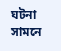ঘটনা সামনে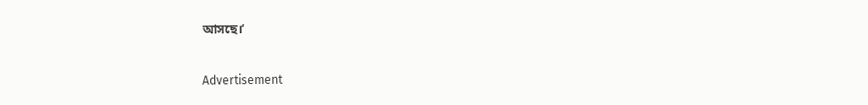আসছে।’

Advertisement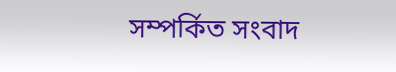সম্পর্কিত সংবাদ